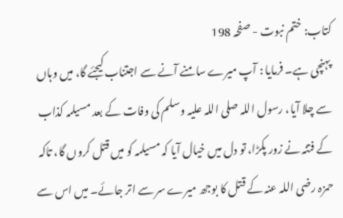کتاب: ختم نبوت - صفحہ 198
پہنچی ہے۔ فرمایا : آپ میرے سامنے آنے سے اجتناب کیجئے گا، میں وہاں سے چلا آیا، رسول اللہ صلی اللہ علیہ وسلم کی وفات کے بعد مسیلمہ کذاب کے فتنہ نے زور پکڑا، تو دل میں خیال آیا کہ مسیلمہ کو میں قتل کروں گا، تاکہ حمزہ رضی اللہ عنہ کے قتل کا بوجھ میرے سر سے اتر جائے۔ میں اس سے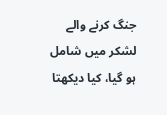جنگ کرنے والے لشکر میں شامل ہو گیا، کیا دیکھتا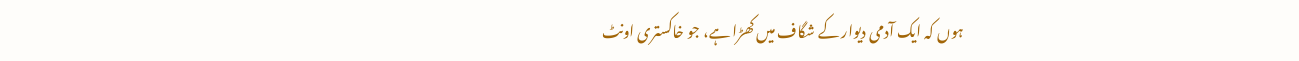ہوں کہ ایک آدمی دیوار کے شگاف میں کھڑا ہے، جو خاکستری اونٹ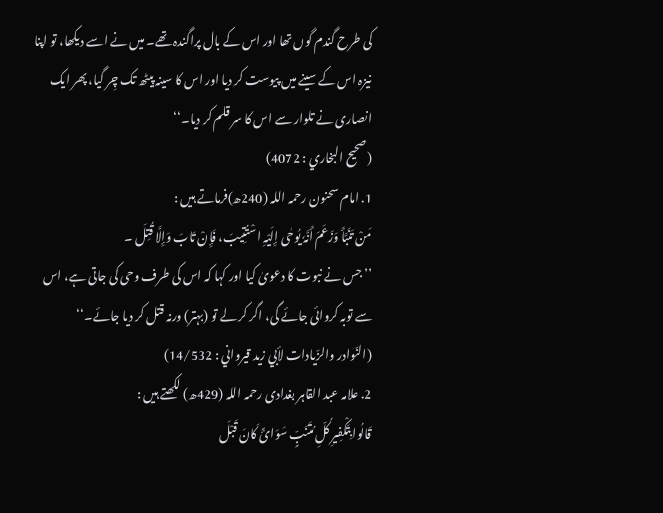کی طرح گندم گوں تھا اور اس کے بال پراگندہ تھے۔ میں نے اسے دیکھا، تو اپنا نیزہ اس کے سینے میں پیوست کر دیا اور اس کا سینہ پیٹھ تک چِر گیا، پھر ایک انصاری نے تلوار سے اس کا سر قلم کر دیا۔‘‘
(صحیح البخاري : 4072)
1. امام سحنون رحمہ اللہ (240ھ)فرماتے ہیں :
مَنْ تَنَبَّأَ وَزَعَمَ أَنَّہٗ یُوحٰی إِلَیْہِ اسْتُتِیبَ، فَإِنْ تَابَ وَإِلَّا قُتِلَ ۔
’’جس نے نبوت کا دعویٰ کیا اور کہا کہ اس کی طرف وحی کی جاتی ہے، اس سے توبہ کروائی جائے گی، اگر کر لے تو (بہتر) ورنہ قتل کر دیا جائے۔‘‘
(النّوادر والزّیادات لأبي زید قیرواني : 14/532)
2. علامہ عبد القاہر بغدادی رحمہ اللہ (429ھ) لکھتے ہیں :
قَالُوا بِتَکْفِیرِ کُلِّ مُتَنَبٍّ سَوَائً کَانَ قَبْلَ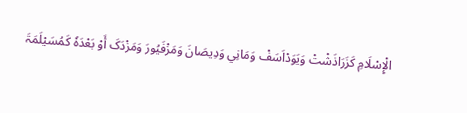الْإِسْلَامِ کَزَرَاذَشْتْ وَیَوَدْاَسَفْ وَمَانِي وَدِیصَانَ وَمَزْفَیُورَ وَمَزْدَکَ أَوْ بَعْدَہٗ کَمُسَیْلَمَۃَ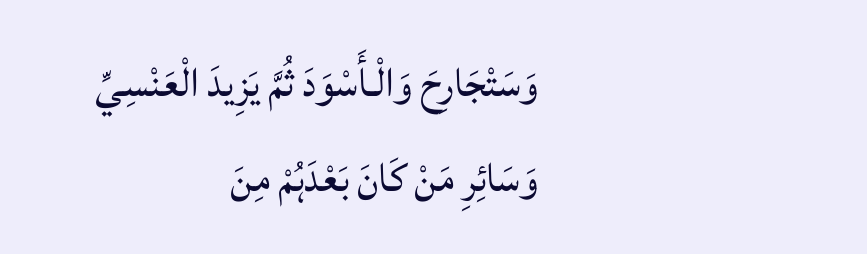وَسَتْجَارِحَ وَالْـأَسْوَدَ ثُمَّ یَزِیدَ الْعَنْسِيِّ وَسَائِرِ مَنْ کَانَ بَعْدَہُمْ مِنَ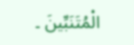الْمُتَنَبِّینَ ۔